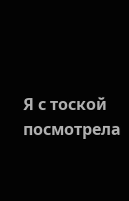Я с тоской посмотрела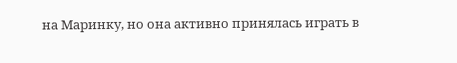на Маринку, но она активно принялась играть в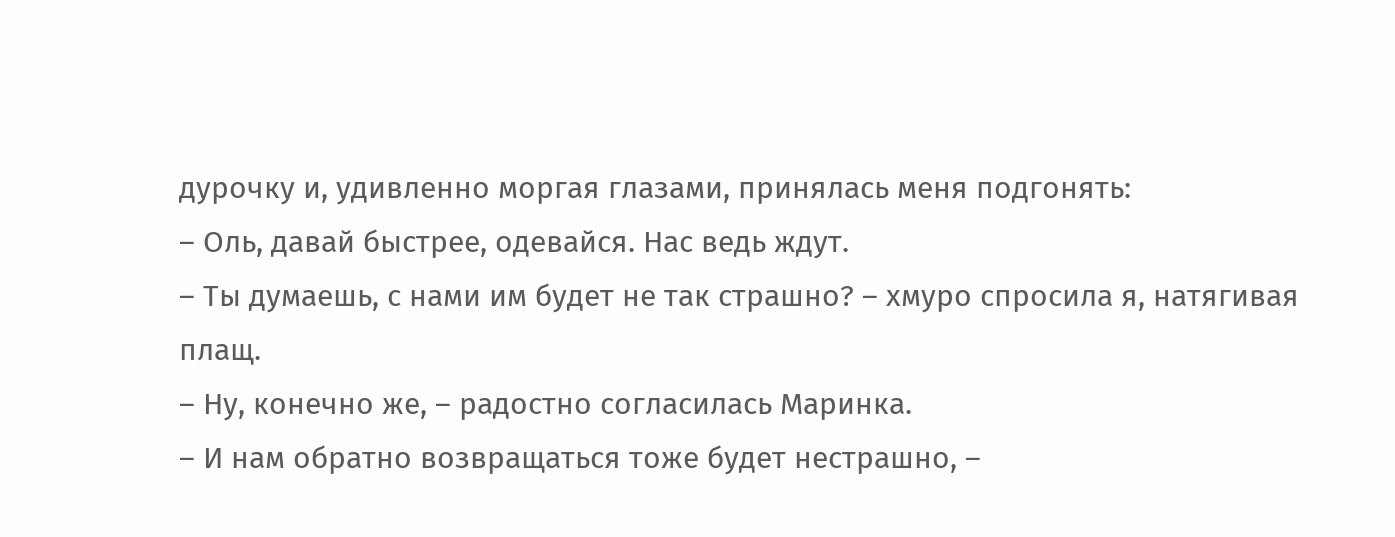дурочку и, удивленно моргая глазами, принялась меня подгонять:
– Оль, давай быстрее, одевайся. Нас ведь ждут.
– Ты думаешь, с нами им будет не так страшно? – хмуро спросила я, натягивая плащ.
– Ну, конечно же, – радостно согласилась Маринка.
– И нам обратно возвращаться тоже будет нестрашно, –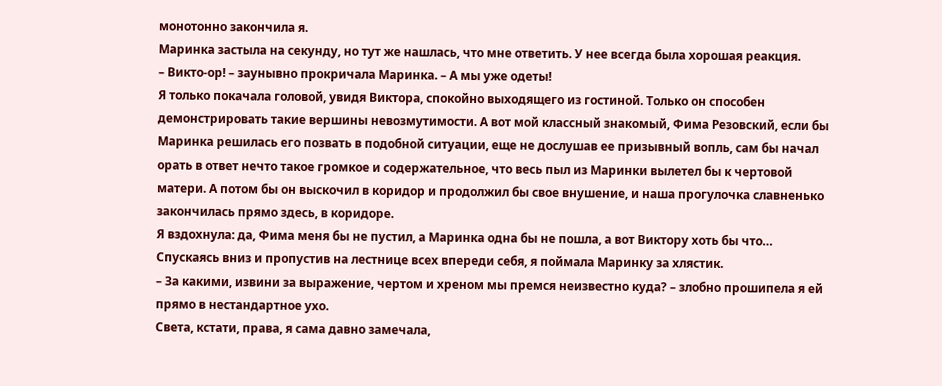монотонно закончила я.
Маринка застыла на секунду, но тут же нашлась, что мне ответить. У нее всегда была хорошая реакция.
– Викто-ор! – заунывно прокричала Маринка. – А мы уже одеты!
Я только покачала головой, увидя Виктора, спокойно выходящего из гостиной. Только он способен демонстрировать такие вершины невозмутимости. А вот мой классный знакомый, Фима Резовский, если бы Маринка решилась его позвать в подобной ситуации, еще не дослушав ее призывный вопль, сам бы начал орать в ответ нечто такое громкое и содержательное, что весь пыл из Маринки вылетел бы к чертовой матери. А потом бы он выскочил в коридор и продолжил бы свое внушение, и наша прогулочка славненько закончилась прямо здесь, в коридоре.
Я вздохнула: да, Фима меня бы не пустил, а Маринка одна бы не пошла, а вот Виктору хоть бы что…
Спускаясь вниз и пропустив на лестнице всех впереди себя, я поймала Маринку за хлястик.
– За какими, извини за выражение, чертом и хреном мы премся неизвестно куда? – злобно прошипела я ей прямо в нестандартное ухо.
Света, кстати, права, я сама давно замечала,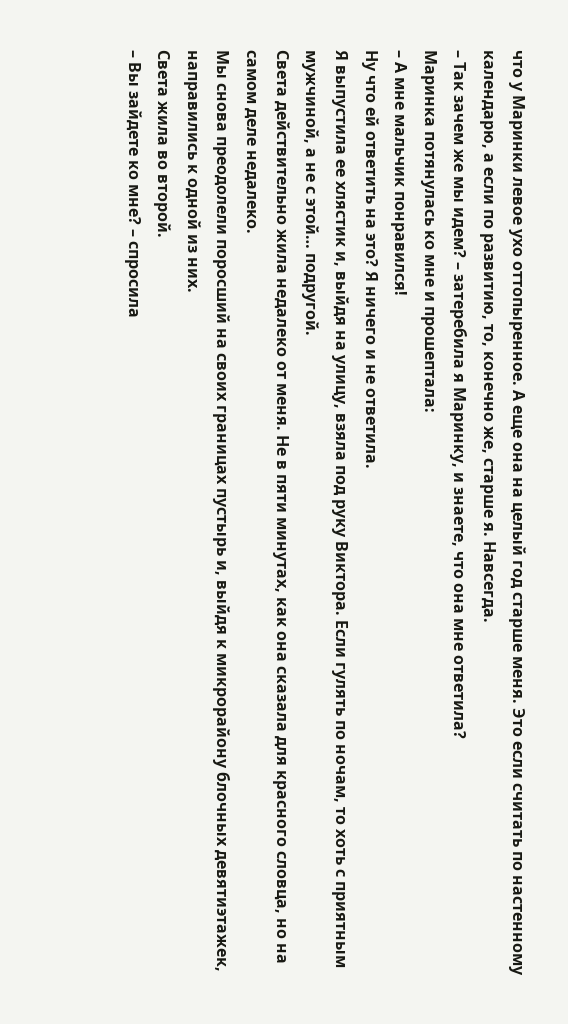что у Маринки левое ухо оттопыренное. А еще она на целый год старше меня. Это если считать по настенному календарю, а если по развитию, то, конечно же, старше я. Навсегда.
– Так зачем же мы идем? – затеребила я Маринку, и знаете, что она мне ответила?
Маринка потянулась ко мне и прошептала:
– А мне мальчик понравился!
Ну что ей ответить на это? Я ничего и не ответила.
Я выпустила ее хлястик и, выйдя на улицу, взяла под руку Виктора. Если гулять по ночам, то хоть с приятным мужчиной, а не с этой… подругой.
Света действительно жила недалеко от меня. Не в пяти минутах, как она сказала для красного словца, но на самом деле недалеко.
Мы снова преодолели поросший на своих границах пустырь и, выйдя к микрорайону блочных девятиэтажек, направились к одной из них.
Света жила во второй.
– Вы зайдете ко мне? – спросила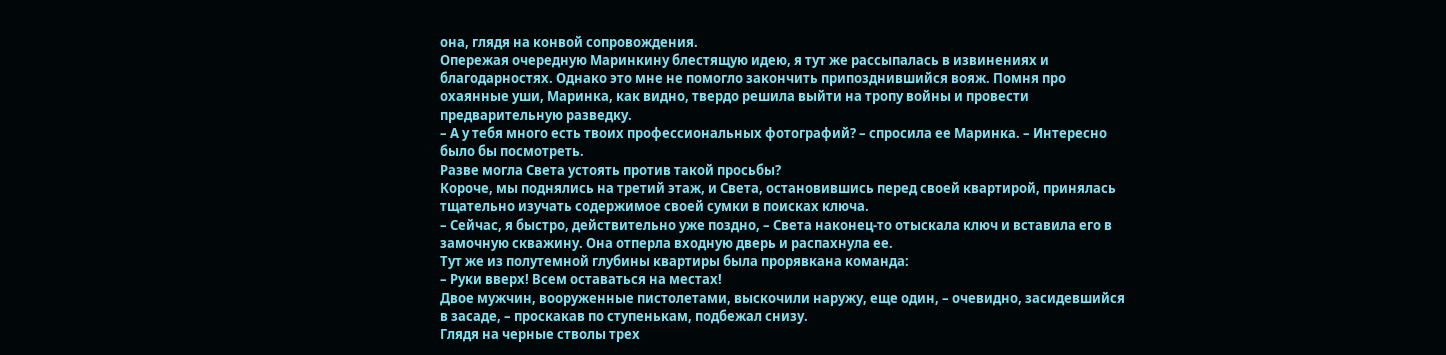она, глядя на конвой сопровождения.
Опережая очередную Маринкину блестящую идею, я тут же рассыпалась в извинениях и благодарностях. Однако это мне не помогло закончить припозднившийся вояж. Помня про охаянные уши, Маринка, как видно, твердо решила выйти на тропу войны и провести предварительную разведку.
– А у тебя много есть твоих профессиональных фотографий? – спросила ее Маринка. – Интересно было бы посмотреть.
Разве могла Света устоять против такой просьбы?
Короче, мы поднялись на третий этаж, и Света, остановившись перед своей квартирой, принялась тщательно изучать содержимое своей сумки в поисках ключа.
– Сейчас, я быстро, действительно уже поздно, – Света наконец-то отыскала ключ и вставила его в замочную скважину. Она отперла входную дверь и распахнула ее.
Тут же из полутемной глубины квартиры была прорявкана команда:
– Руки вверх! Всем оставаться на местах!
Двое мужчин, вооруженные пистолетами, выскочили наружу, еще один, – очевидно, засидевшийся в засаде, – проскакав по ступенькам, подбежал снизу.
Глядя на черные стволы трех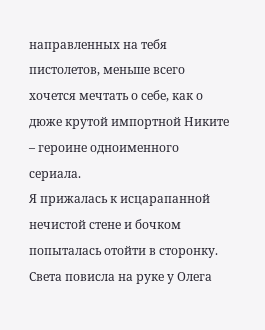направленных на тебя пистолетов, меньше всего хочется мечтать о себе, как о дюже крутой импортной Никите – героине одноименного сериала.
Я прижалась к исцарапанной нечистой стене и бочком попыталась отойти в сторонку.
Света повисла на руке у Олега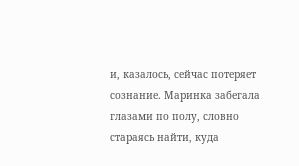и, казалось, сейчас потеряет сознание. Маринка забегала глазами по полу, словно стараясь найти, куда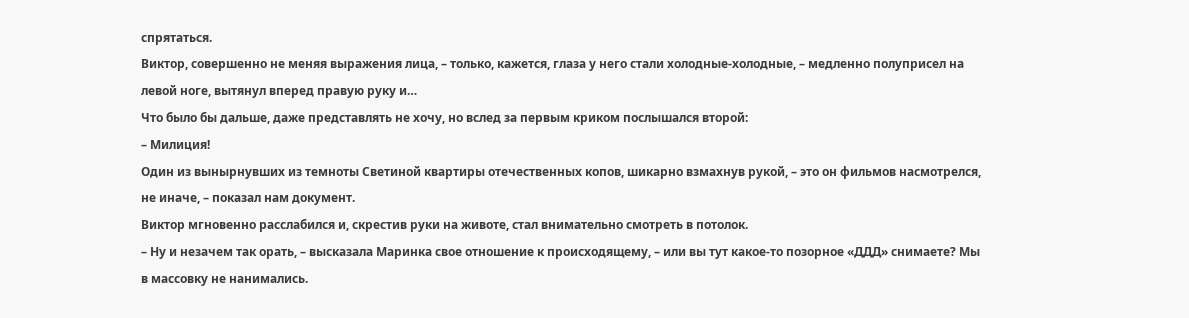спрятаться.
Виктор, совершенно не меняя выражения лица, – только, кажется, глаза у него стали холодные-холодные, – медленно полуприсел на левой ноге, вытянул вперед правую руку и…
Что было бы дальше, даже представлять не хочу, но вслед за первым криком послышался второй:
– Милиция!
Один из вынырнувших из темноты Светиной квартиры отечественных копов, шикарно взмахнув рукой, – это он фильмов насмотрелся, не иначе, – показал нам документ.
Виктор мгновенно расслабился и, скрестив руки на животе, стал внимательно смотреть в потолок.
– Ну и незачем так орать, – высказала Маринка свое отношение к происходящему, – или вы тут какое-то позорное «ДДД» снимаете? Мы в массовку не нанимались.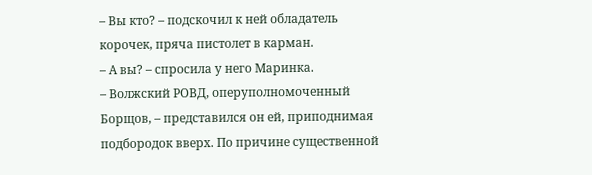– Вы кто? – подскочил к ней обладатель корочек, пряча пистолет в карман.
– А вы? – спросила у него Маринка.
– Волжский РОВД, оперуполномоченный Борщов, – представился он ей, приподнимая подбородок вверх. По причине существенной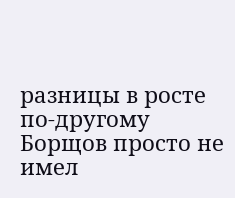разницы в росте по-другому Борщов просто не имел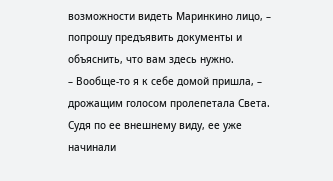возможности видеть Маринкино лицо, – попрошу предъявить документы и объяснить, что вам здесь нужно.
– Вообще-то я к себе домой пришла, – дрожащим голосом пролепетала Света. Судя по ее внешнему виду, ее уже начинали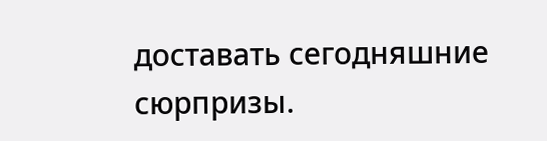доставать сегодняшние сюрпризы.